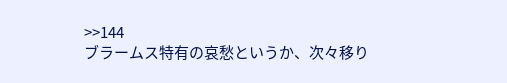>>144
ブラームス特有の哀愁というか、次々移り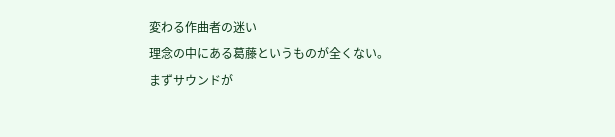変わる作曲者の迷い
理念の中にある葛藤というものが全くない。
まずサウンドが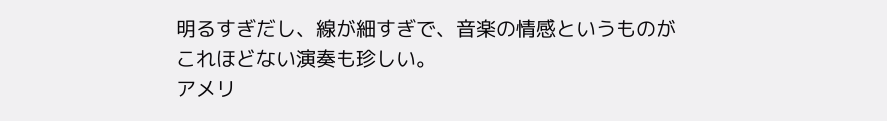明るすぎだし、線が細すぎで、音楽の情感というものが
これほどない演奏も珍しい。
アメリ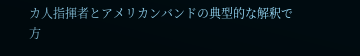カ人指揮者とアメリカンバンドの典型的な解釈で
方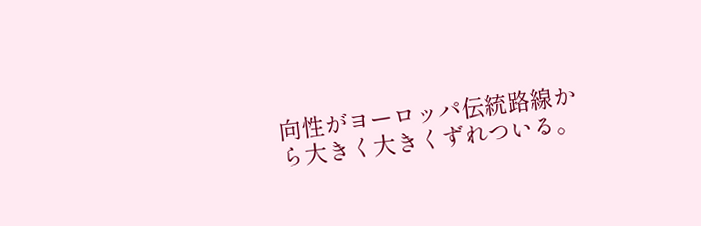向性がヨーロッパ伝統路線から大きく大きくずれついる。